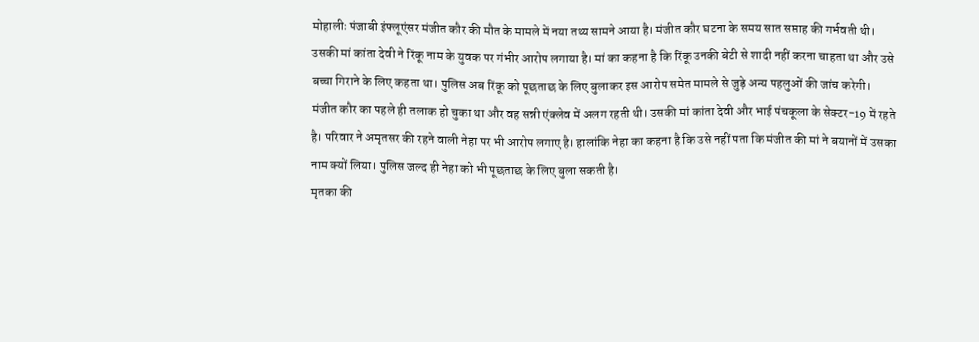मोहालीः पंजाबी इंफ्लूएंसर मंजीत कौर की मौत के मामले में नया तथ्य सामने आया है। मंजीत कौर घटना के समय सात सप्ताह की गर्भवती थी। उसकी मां कांता देवी ने रिंकू नाम के युवक पर गंभीर आरोप लगाया है। मां का कहना है कि रिंकू उनकी बेटी से शादी नहीं करना चाहता था और उसे बच्चा गिराने के लिए कहता था। पुलिस अब रिंकू को पूछताछ के लिए बुलाकर इस आरोप समेत मामले से जुड़े अन्य पहलुओं की जांच करेगी।
मंजीत कौर का पहले ही तलाक हो चुका था और वह सन्नी एंक्लेव में अलग रहती थी। उसकी मां कांता देवी और भाई पंचकूला के सेक्टर-19 में रहते है। परिवार ने अमृतसर की रहने वाली नेहा पर भी आरोप लगाए है। हालांकि नेहा का कहना है कि उसे नहीं पता कि मंजीत की मां ने बयानों में उसका नाम क्यों लिया। पुलिस जल्द ही नेहा को भी पूछताछ के लिए बुला सकती है।
मृतका की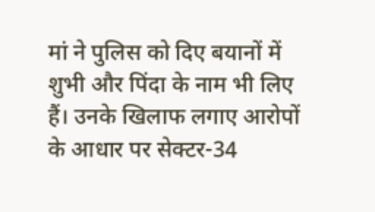मां ने पुलिस को दिए बयानों में शुभी और पिंदा के नाम भी लिए हैं। उनके खिलाफ लगाए आरोपों के आधार पर सेक्टर-34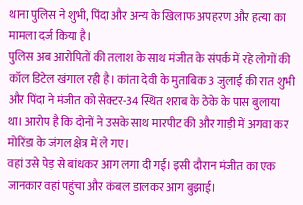थाना पुलिस ने शुभी, पिंदा और अन्य के खिलाफ अपहरण और हत्या का मामला दर्ज किया है।
पुलिस अब आरोपितों की तलाश के साथ मंजीत के संपर्क में रहे लोगों की कॉल डिटेल खंगाल रही है। कांता देवी के मुताबिक 3 जुलाई की रात शुभी और पिंदा ने मंजीत को सेक्टर-34 स्थित शराब के ठेके के पास बुलाया था। आरोप है कि दोनों ने उसके साथ मारपीट की और गाड़ी में अगवा कर मोरिंडा के जंगल क्षेत्र में ले गए।
वहां उसे पेड़ से बांधकर आग लगा दी गई। इसी दौरान मंजीत का एक जानकार वहां पहुंचा और कंबल डालकर आग बुझाई।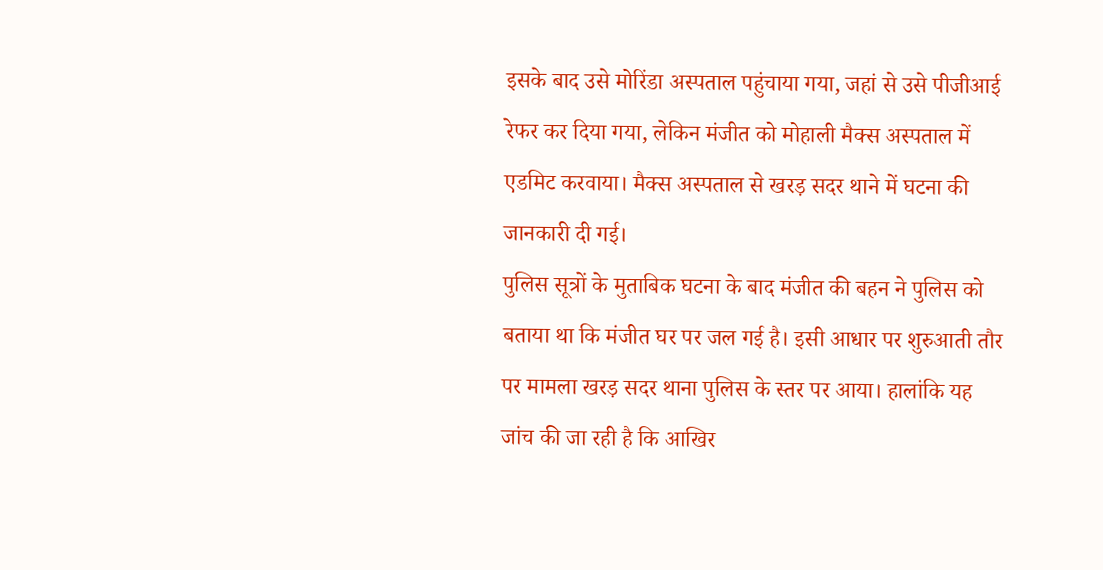इसके बाद उसे मोरिंडा अस्पताल पहुंचाया गया, जहां से उसे पीजीआई रेफर कर दिया गया, लेकिन मंजीत को मोहाली मैक्स अस्पताल में एडमिट करवाया। मैक्स अस्पताल से खरड़ सदर थाने में घटना की जानकारी दी गई।
पुलिस सूत्रों के मुताबिक घटना के बाद मंजीत की बहन ने पुलिस को बताया था कि मंजीत घर पर जल गई है। इसी आधार पर शुरुआती तौर पर मामला खरड़ सदर थाना पुलिस के स्तर पर आया। हालांकि यह जांच की जा रही है कि आखिर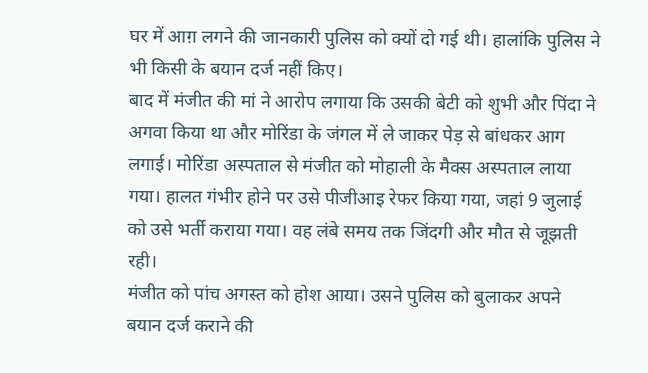घर में आग़ लगने की जानकारी पुलिस को क्यों दो गई थी। हालांकि पुलिस ने भी किसी के बयान दर्ज नहीं किए।
बाद में मंजीत की मां ने आरोप लगाया कि उसकी बेटी को शुभी और पिंदा ने अगवा किया था और मोरिंडा के जंगल में ले जाकर पेड़ से बांधकर आग लगाई। मोरिंडा अस्पताल से मंजीत को मोहाली के मैक्स अस्पताल लाया गया। हालत गंभीर होने पर उसे पीजीआइ रेफर किया गया, जहां 9 जुलाई को उसे भर्ती कराया गया। वह लंबे समय तक जिंदगी और मौत से जूझती रही।
मंजीत को पांच अगस्त को होश आया। उसने पुलिस को बुलाकर अपने बयान दर्ज कराने की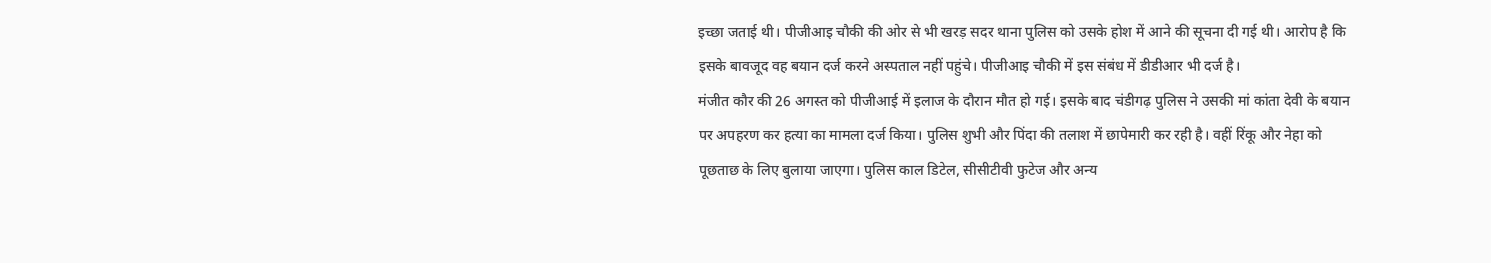इच्छा जताई थी। पीजीआइ चौकी की ओर से भी खरड़ सदर थाना पुलिस को उसके होश में आने की सूचना दी गई थी। आरोप है कि इसके बावजूद वह बयान दर्ज करने अस्पताल नहीं पहुंचे। पीजीआइ चौकी में इस संबंध में डीडीआर भी दर्ज है।
मंजीत कौर की 26 अगस्त को पीजीआई में इलाज के दौरान मौत हो गई। इसके बाद चंडीगढ़ पुलिस ने उसकी मां कांता देवी के बयान पर अपहरण कर हत्या का मामला दर्ज किया। पुलिस शुभी और पिंदा की तलाश में छापेमारी कर रही है। वहीं रिंकू और नेहा को पूछताछ के लिए बुलाया जाएगा। पुलिस काल डिटेल, सीसीटीवी फुटेज और अन्य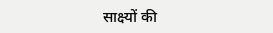साक्ष्यों की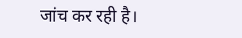जांच कर रही है।